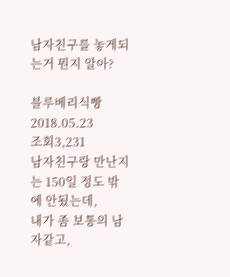남자친구를 놓게되는거 뭔지 알아?

블루베리식빵2018.05.23
조회3,231
남자친구랑 만난지는 150일 정도 밖에 안됬는데,
내가 좀 보통의 남자같고,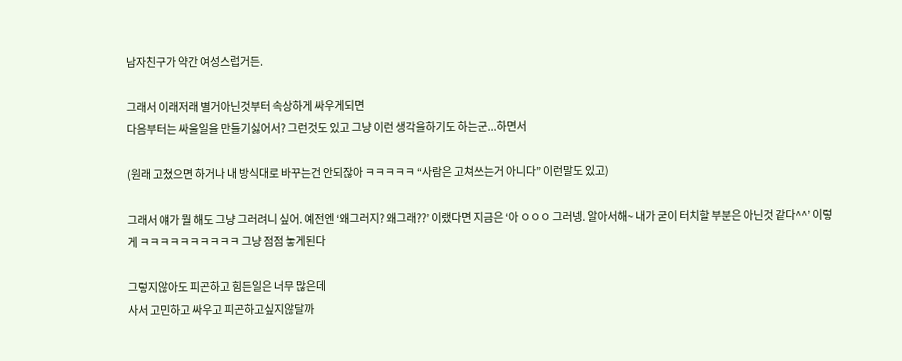남자친구가 약간 여성스럽거든.

그래서 이래저래 별거아닌것부터 속상하게 싸우게되면
다음부터는 싸울일을 만들기싫어서? 그런것도 있고 그냥 이런 생각을하기도 하는군...하면서

(원래 고쳤으면 하거나 내 방식대로 바꾸는건 안되잖아 ㅋㅋㅋㅋㅋ “사람은 고쳐쓰는거 아니다” 이런말도 있고)

그래서 얘가 뭘 해도 그냥 그러려니 싶어. 예전엔 ‘왜그러지? 왜그래??’ 이랬다면 지금은 ‘아 ㅇㅇㅇ 그러넹. 알아서해~ 내가 굳이 터치할 부분은 아닌것 같다^^’ 이렇게 ㅋㅋㅋㅋㅋㅋㅋㅋㅋㅋ 그냥 점점 놓게된다

그렇지않아도 피곤하고 힘든일은 너무 많은데
사서 고민하고 싸우고 피곤하고싶지않달까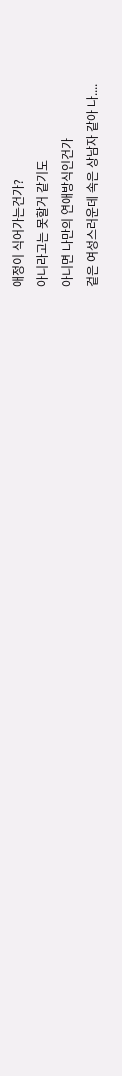애정이 식어가는건가?
아니라고는 못할거 같기도
아니면 나만의 연애방식인건가
겉은 여성스러운데 속은 상남자 같아 나....